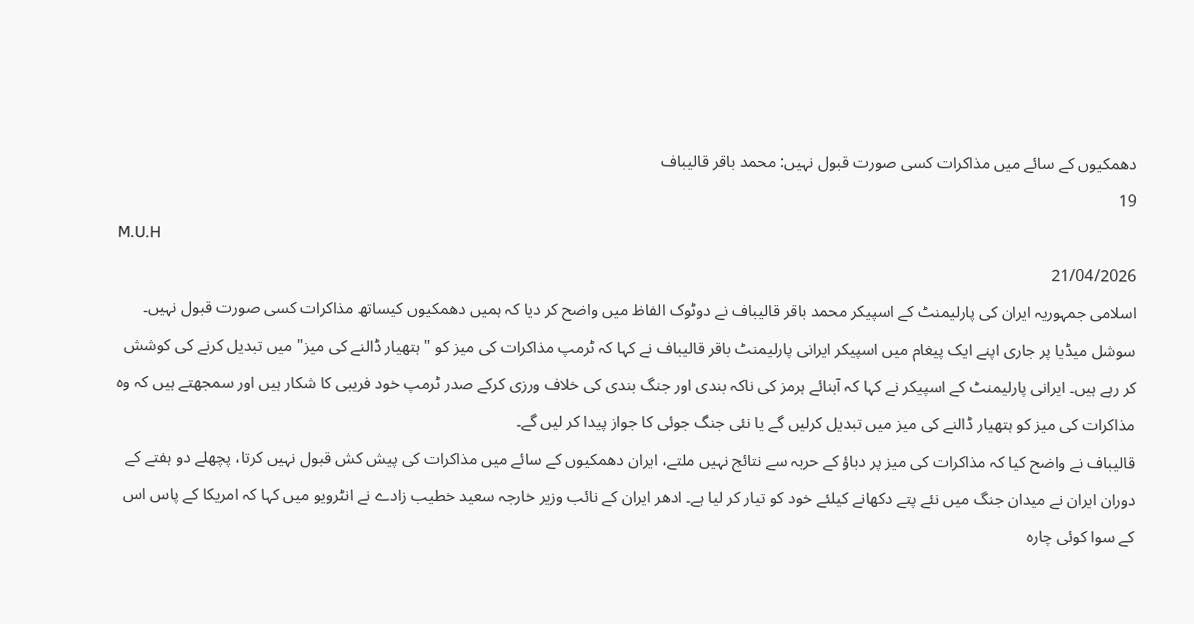دھمکیوں کے سائے میں مذاکرات کسی صورت قبول نہیں: محمد باقر قالیباف
19
M.U.H
21/04/2026
اسلامی جمہوریہ ایران کی پارلیمنٹ کے اسپیکر محمد باقر قالیباف نے دوٹوک الفاظ میں واضح کر دیا کہ ہمیں دھمکیوں کیساتھ مذاکرات کسی صورت قبول نہیں۔ سوشل میڈیا پر جاری اپنے ایک پیغام میں اسپیکر ایرانی پارلیمنٹ باقر قالیباف نے کہا کہ ٹرمپ مذاکرات کی میز کو "ہتھیار ڈالنے کی میز" میں تبدیل کرنے کی کوشش کر رہے ہیں۔ ایرانی پارلیمنٹ کے اسپیکر نے کہا کہ آبنائے ہرمز کی ناکہ بندی اور جنگ بندی کی خلاف ورزی کرکے صدر ٹرمپ خود فریبی کا شکار ہیں اور سمجھتے ہیں کہ وہ مذاکرات کی میز کو ہتھیار ڈالنے کی میز میں تبدیل کرلیں گے یا نئی جنگ جوئی کا جواز پیدا کر لیں گے۔
قالیباف نے واضح کیا کہ مذاکرات کی میز پر دباؤ کے حربہ سے نتائج نہیں ملتے، ایران دھمکیوں کے سائے میں مذاکرات کی پیش کش قبول نہیں کرتا، پچھلے دو ہفتے کے دوران ایران نے میدان جنگ میں نئے پتے دکھانے کیلئے خود کو تیار کر لیا ہے۔ ادھر ایران کے نائب وزیر خارجہ سعید خطیب زادے نے انٹرویو میں کہا کہ امریکا کے پاس اس کے سوا کوئی چارہ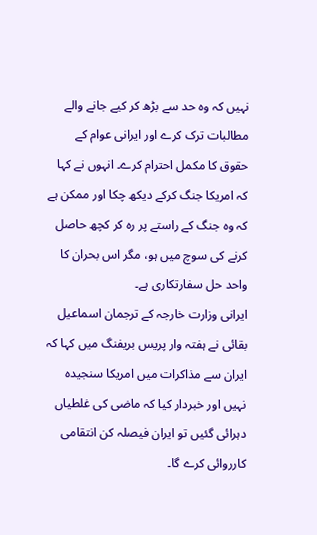نہیں کہ وہ حد سے بڑھ کر کیے جانے والے مطالبات ترک کرے اور ایرانی عوام کے حقوق کا مکمل احترام کرے۔ انہوں نے کہا کہ امریکا جنگ کرکے دیکھ چکا اور ممکن ہے کہ وہ جنگ کے راستے پر رہ کر کچھ حاصل کرنے کی سوچ میں ہو، مگر اس بحران کا واحد حل سفارتکاری ہے۔
ایرانی وزارت خارجہ کے ترجمان اسماعیل بقائی نے ہفتہ وار پریس بریفنگ میں کہا کہ ایران سے مذاکرات میں امریکا سنجیدہ نہیں اور خبردار کیا کہ ماضی کی غلطیاں دہرائی گئیں تو ایران فیصلہ کن انتقامی کارروائی کرے گا۔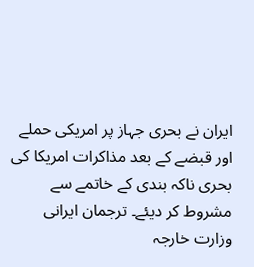ایران نے بحری جہاز پر امریکی حملے اور قبضے کے بعد مذاکرات امریکا کی بحری ناکہ بندی کے خاتمے سے مشروط کر دیئے۔ ترجمان ایرانی وزارت خارجہ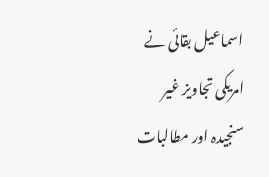اسماعیل بقائی نے امریکی تجاویز غیر سنجیدہ اور مطالبات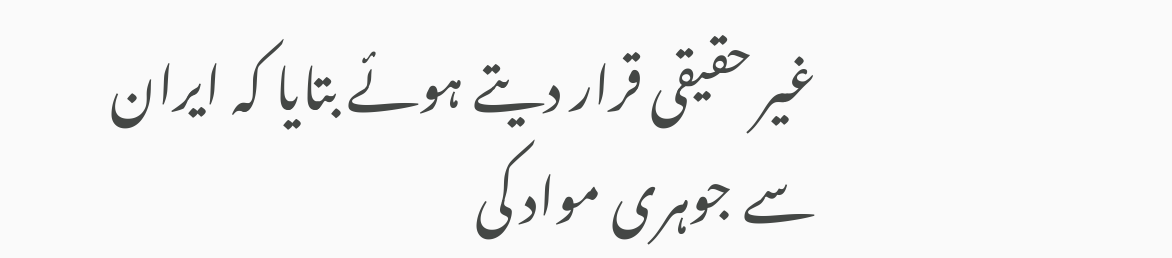غیر حقیقی قرار دیتے ہوئے بتایا کہ ایران سے جوہری مواد کی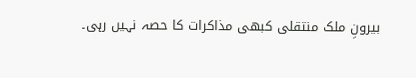بیرونِ ملک منتقلی کبھی مذاکرات کا حصہ نہیں رہی۔